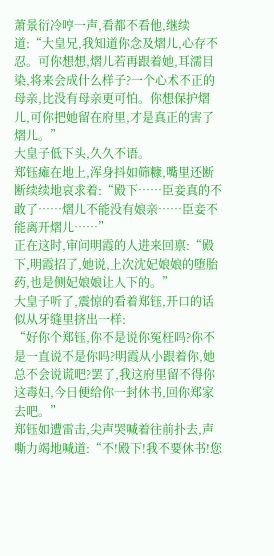萧景衍冷哼一声,看都不看他,继续道:“大皇兄,我知道你念及熠儿,心存不忍。可你想想,熠儿若再跟着她,耳濡目染,将来会成什么样子?一个心术不正的母亲,比没有母亲更可怕。你想保护熠儿,可你把她留在府里,才是真正的害了熠儿。”
大皇子低下头,久久不语。
郑钰瘫在地上,浑身抖如筛糠,嘴里还断断续续地哀求着:“殿下……臣妾真的不敢了……熠儿不能没有娘亲……臣妾不能离开熠儿……”
正在这时,审问明霞的人进来回禀:“殿下,明霞招了,她说,上次沈妃娘娘的堕胎药,也是侧妃娘娘让人下的。”
大皇子听了,震惊的看着郑钰,开口的话似从牙缝里挤出一样:
“好你个郑钰,你不是说你冤枉吗?你不是一直说不是你吗?明霞从小跟着你,她总不会说谎吧?罢了,我这府里留不得你这毒妇,今日便给你一封休书,回你郑家去吧。”
郑钰如遭雷击,尖声哭喊着往前扑去,声嘶力竭地喊道:“不!殿下!我不要休书!您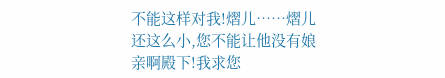不能这样对我!熠儿……熠儿还这么小,您不能让他没有娘亲啊殿下!我求您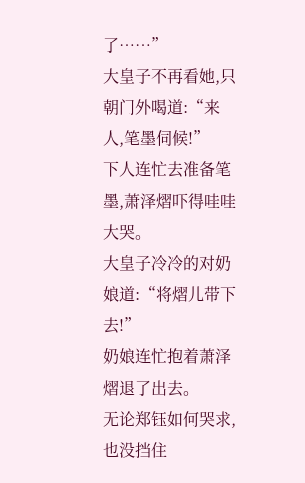了……”
大皇子不再看她,只朝门外喝道:“来人,笔墨伺候!”
下人连忙去准备笔墨,萧泽熠吓得哇哇大哭。
大皇子冷冷的对奶娘道:“将熠儿带下去!”
奶娘连忙抱着萧泽熠退了出去。
无论郑钰如何哭求,也没挡住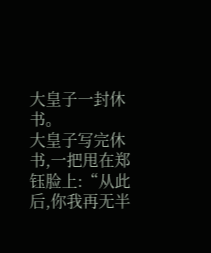大皇子一封休书。
大皇子写完休书,一把甩在郑钰脸上:“从此后,你我再无半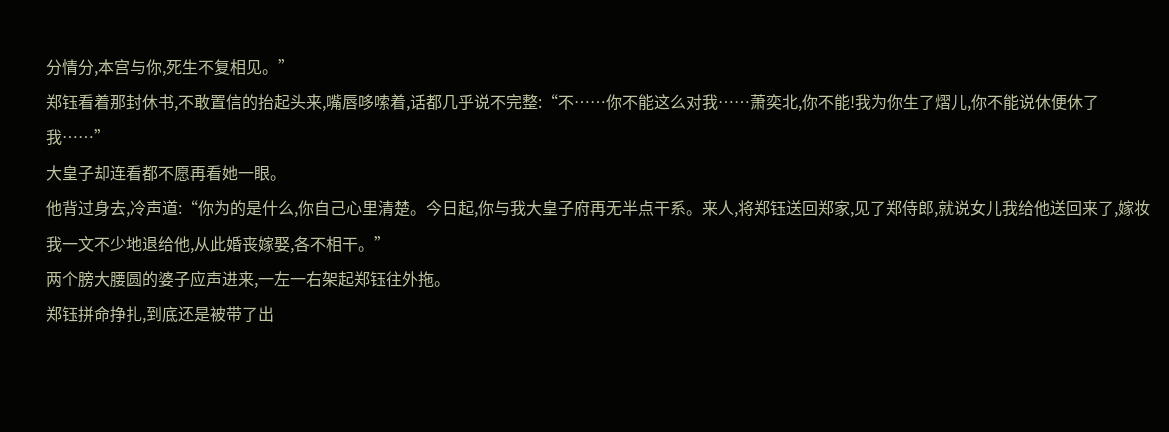分情分,本宫与你,死生不复相见。”
郑钰看着那封休书,不敢置信的抬起头来,嘴唇哆嗦着,话都几乎说不完整:“不……你不能这么对我……萧奕北,你不能!我为你生了熠儿,你不能说休便休了我……”
大皇子却连看都不愿再看她一眼。
他背过身去,冷声道:“你为的是什么,你自己心里清楚。今日起,你与我大皇子府再无半点干系。来人,将郑钰送回郑家,见了郑侍郎,就说女儿我给他送回来了,嫁妆我一文不少地退给他,从此婚丧嫁娶,各不相干。”
两个膀大腰圆的婆子应声进来,一左一右架起郑钰往外拖。
郑钰拼命挣扎,到底还是被带了出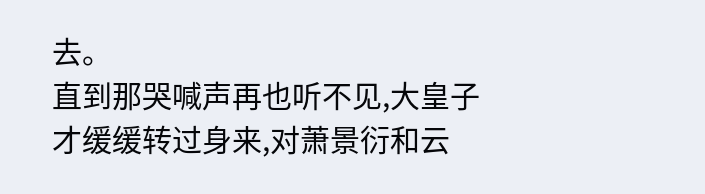去。
直到那哭喊声再也听不见,大皇子才缓缓转过身来,对萧景衍和云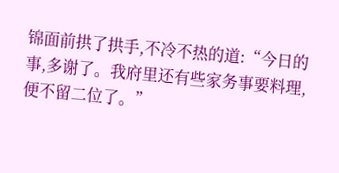锦面前拱了拱手,不冷不热的道:“今日的事,多谢了。我府里还有些家务事要料理,便不留二位了。”